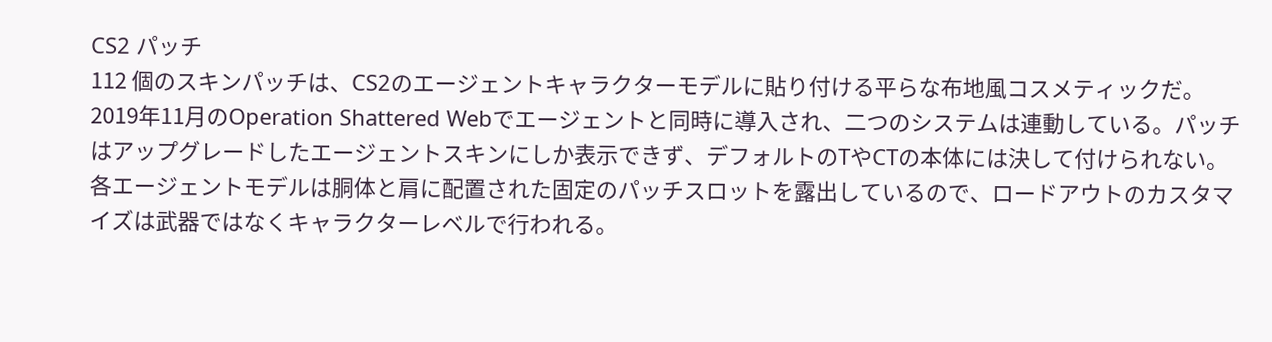CS2 パッチ
112 個のスキンパッチは、CS2のエージェントキャラクターモデルに貼り付ける平らな布地風コスメティックだ。2019年11月のOperation Shattered Webでエージェントと同時に導入され、二つのシステムは連動している。パッチはアップグレードしたエージェントスキンにしか表示できず、デフォルトのTやCTの本体には決して付けられない。各エージェントモデルは胴体と肩に配置された固定のパッチスロットを露出しているので、ロードアウトのカスタマイズは武器ではなくキャラクターレベルで行われる。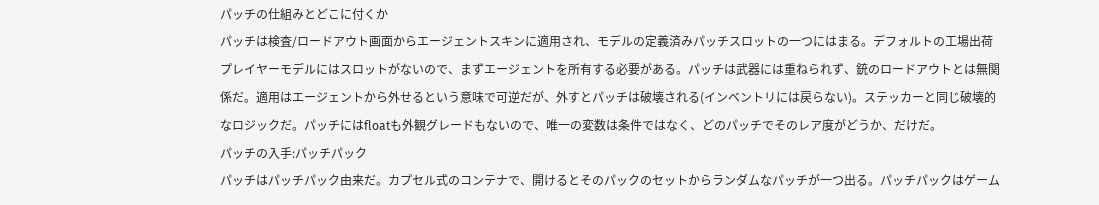パッチの仕組みとどこに付くか
パッチは検査/ロードアウト画面からエージェントスキンに適用され、モデルの定義済みパッチスロットの一つにはまる。デフォルトの工場出荷プレイヤーモデルにはスロットがないので、まずエージェントを所有する必要がある。パッチは武器には重ねられず、銃のロードアウトとは無関係だ。適用はエージェントから外せるという意味で可逆だが、外すとパッチは破壊される(インベントリには戻らない)。ステッカーと同じ破壊的なロジックだ。パッチにはfloatも外観グレードもないので、唯一の変数は条件ではなく、どのパッチでそのレア度がどうか、だけだ。
パッチの入手:パッチパック
パッチはパッチパック由来だ。カプセル式のコンテナで、開けるとそのパックのセットからランダムなパッチが一つ出る。パッチパックはゲーム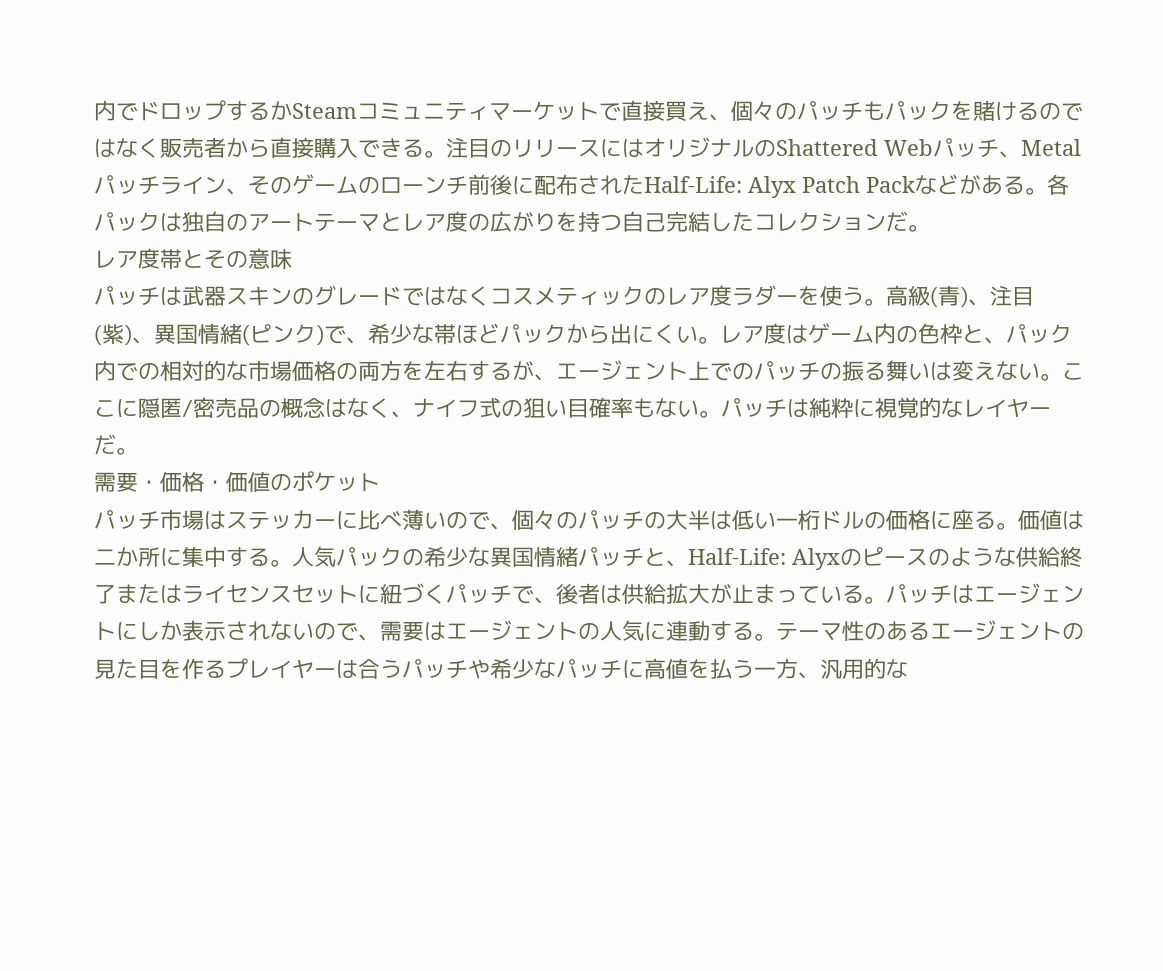内でドロップするかSteamコミュニティマーケットで直接買え、個々のパッチもパックを賭けるのではなく販売者から直接購入できる。注目のリリースにはオリジナルのShattered Webパッチ、Metalパッチライン、そのゲームのローンチ前後に配布されたHalf-Life: Alyx Patch Packなどがある。各パックは独自のアートテーマとレア度の広がりを持つ自己完結したコレクションだ。
レア度帯とその意味
パッチは武器スキンのグレードではなくコスメティックのレア度ラダーを使う。高級(青)、注目(紫)、異国情緒(ピンク)で、希少な帯ほどパックから出にくい。レア度はゲーム内の色枠と、パック内での相対的な市場価格の両方を左右するが、エージェント上でのパッチの振る舞いは変えない。ここに隠匿/密売品の概念はなく、ナイフ式の狙い目確率もない。パッチは純粋に視覚的なレイヤーだ。
需要・価格・価値のポケット
パッチ市場はステッカーに比べ薄いので、個々のパッチの大半は低い一桁ドルの価格に座る。価値は二か所に集中する。人気パックの希少な異国情緒パッチと、Half-Life: Alyxのピースのような供給終了またはライセンスセットに紐づくパッチで、後者は供給拡大が止まっている。パッチはエージェントにしか表示されないので、需要はエージェントの人気に連動する。テーマ性のあるエージェントの見た目を作るプレイヤーは合うパッチや希少なパッチに高値を払う一方、汎用的な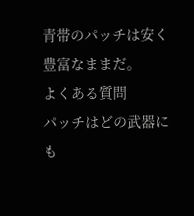青帯のパッチは安く豊富なままだ。
よくある質問
パッチはどの武器にも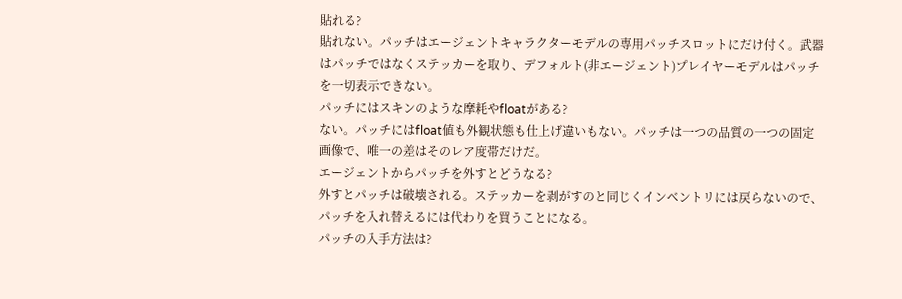貼れる?
貼れない。パッチはエージェントキャラクターモデルの専用パッチスロットにだけ付く。武器はパッチではなくステッカーを取り、デフォルト(非エージェント)プレイヤーモデルはパッチを一切表示できない。
パッチにはスキンのような摩耗やfloatがある?
ない。パッチにはfloat値も外観状態も仕上げ違いもない。パッチは一つの品質の一つの固定画像で、唯一の差はそのレア度帯だけだ。
エージェントからパッチを外すとどうなる?
外すとパッチは破壊される。ステッカーを剥がすのと同じくインベントリには戻らないので、パッチを入れ替えるには代わりを買うことになる。
パッチの入手方法は?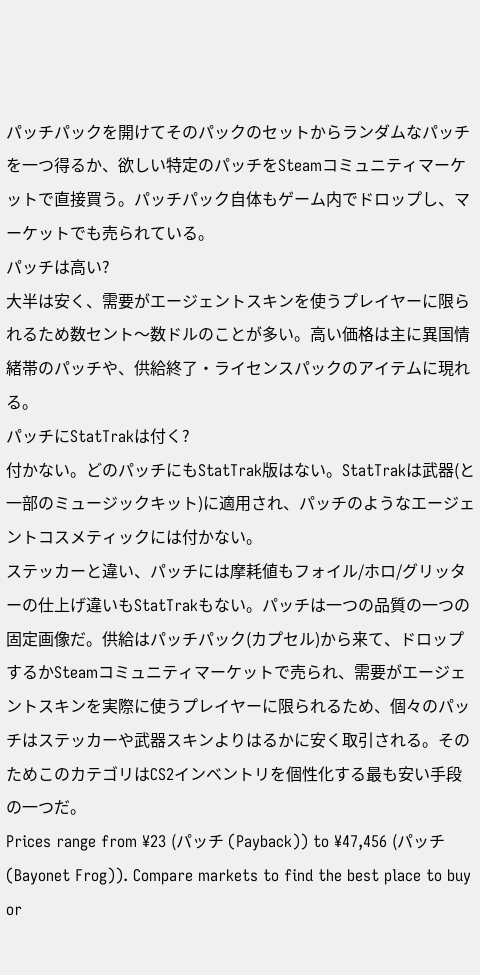パッチパックを開けてそのパックのセットからランダムなパッチを一つ得るか、欲しい特定のパッチをSteamコミュニティマーケットで直接買う。パッチパック自体もゲーム内でドロップし、マーケットでも売られている。
パッチは高い?
大半は安く、需要がエージェントスキンを使うプレイヤーに限られるため数セント〜数ドルのことが多い。高い価格は主に異国情緒帯のパッチや、供給終了・ライセンスパックのアイテムに現れる。
パッチにStatTrakは付く?
付かない。どのパッチにもStatTrak版はない。StatTrakは武器(と一部のミュージックキット)に適用され、パッチのようなエージェントコスメティックには付かない。
ステッカーと違い、パッチには摩耗値もフォイル/ホロ/グリッターの仕上げ違いもStatTrakもない。パッチは一つの品質の一つの固定画像だ。供給はパッチパック(カプセル)から来て、ドロップするかSteamコミュニティマーケットで売られ、需要がエージェントスキンを実際に使うプレイヤーに限られるため、個々のパッチはステッカーや武器スキンよりはるかに安く取引される。そのためこのカテゴリはCS2インベントリを個性化する最も安い手段の一つだ。
Prices range from ¥23 (パッチ (Payback)) to ¥47,456 (パッチ (Bayonet Frog)). Compare markets to find the best place to buy or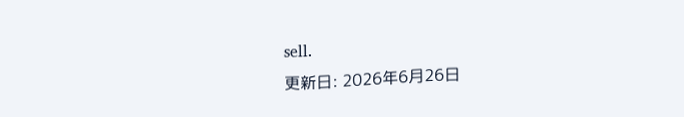sell.
更新日: 2026年6月26日